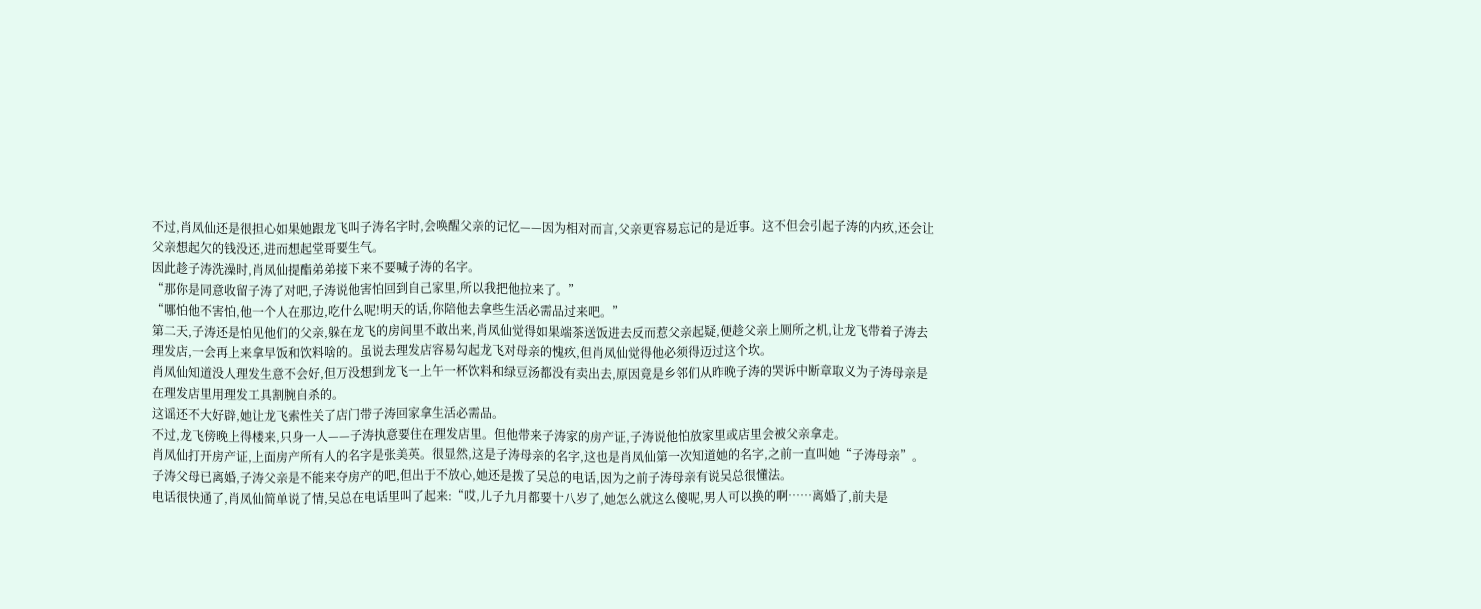不过,肖凤仙还是很担心如果她跟龙飞叫子涛名字时,会唤醒父亲的记忆——因为相对而言,父亲更容易忘记的是近事。这不但会引起子涛的内疚,还会让父亲想起欠的钱没还,进而想起堂哥要生气。
因此趁子涛洗澡时,肖凤仙提酯弟弟接下来不要喊子涛的名字。
“那你是同意收留子涛了对吧,子涛说他害怕回到自己家里,所以我把他拉来了。”
“哪怕他不害怕,他一个人在那边,吃什么呢!明天的话,你陪他去拿些生活必需品过来吧。”
第二天,子涛还是怕见他们的父亲,躲在龙飞的房间里不敢出来,肖凤仙觉得如果端茶送饭进去反而惹父亲起疑,便趁父亲上厕所之机,让龙飞带着子涛去理发店,一会再上来拿早饭和饮料啥的。虽说去理发店容易勾起龙飞对母亲的愧疚,但肖凤仙觉得他必须得迈过这个坎。
肖凤仙知道没人理发生意不会好,但万没想到龙飞一上午一杯饮料和绿豆汤都没有卖出去,原因竟是乡邻们从昨晚子涛的哭诉中断章取义为子涛母亲是在理发店里用理发工具割腕自杀的。
这谣还不大好辟,她让龙飞索性关了店门带子涛回家拿生活必需品。
不过,龙飞傍晚上得楼来,只身一人——子涛执意要住在理发店里。但他带来子涛家的房产证,子涛说他怕放家里或店里会被父亲拿走。
肖凤仙打开房产证,上面房产所有人的名字是张美英。很显然,这是子涛母亲的名字,这也是肖凤仙第一次知道她的名字,之前一直叫她“子涛母亲”。
子涛父母已离婚,子涛父亲是不能来夺房产的吧,但出于不放心,她还是拨了吴总的电话,因为之前子涛母亲有说吴总很懂法。
电话很快通了,肖凤仙简单说了情,吴总在电话里叫了起来:“哎,儿子九月都要十八岁了,她怎么就这么傻呢,男人可以换的啊……离婚了,前夫是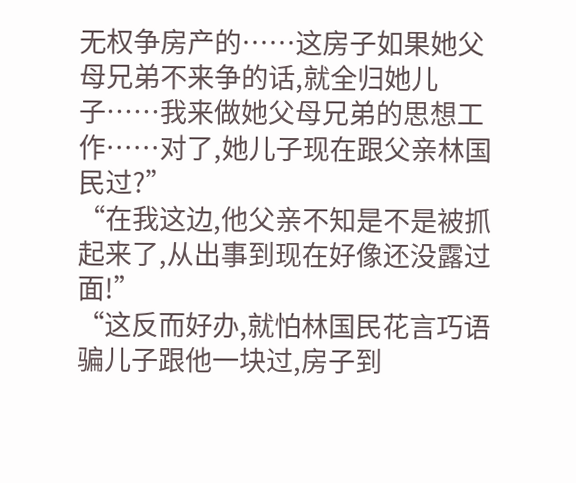无权争房产的……这房子如果她父母兄弟不来争的话,就全归她儿子……我来做她父母兄弟的思想工作……对了,她儿子现在跟父亲林国民过?”
“在我这边,他父亲不知是不是被抓起来了,从出事到现在好像还没露过面!”
“这反而好办,就怕林国民花言巧语骗儿子跟他一块过,房子到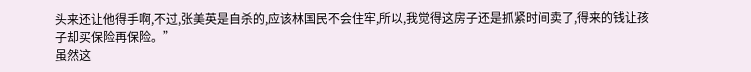头来还让他得手啊,不过,张美英是自杀的,应该林国民不会住牢,所以,我觉得这房子还是抓紧时间卖了,得来的钱让孩子却买保险再保险。”
虽然这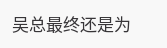吴总最终还是为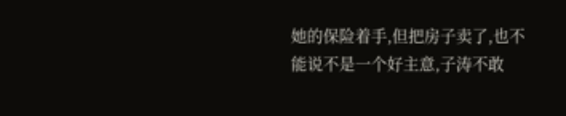她的保险着手,但把房子卖了,也不能说不是一个好主意,子涛不敢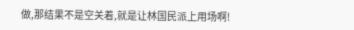做,那结果不是空关着,就是让林国民派上用场啊!